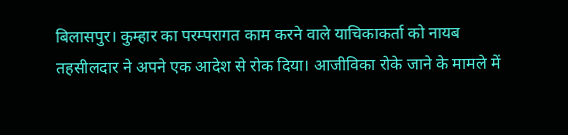बिलासपुर। कुम्हार का परम्परागत काम करने वाले याचिकाकर्ता को नायब तहसीलदार ने अपने एक आदेश से रोक दिया। आजीविका रोके जाने के मामले में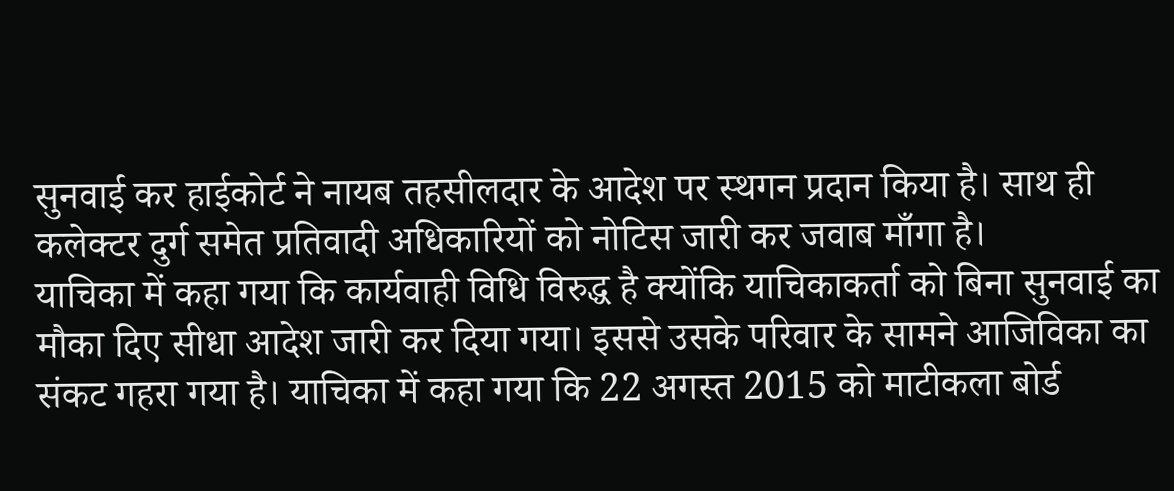सुनवाई कर हाईकोर्ट ने नायब तहसीलदार के आदेश पर स्थगन प्रदान किया है। साथ ही कलेक्टर दुर्ग समेत प्रतिवादी अधिकारियों को नोटिस जारी कर जवाब माँगा है।
याचिका में कहा गया कि कार्यवाही विधि विरुद्ध है क्योंकि याचिकाकर्ता को बिना सुनवाई का मौका दिए सीधा आदेश जारी कर दिया गया। इससे उसके परिवार के सामने आजिविका का संकट गहरा गया है। याचिका में कहा गया कि 22 अगस्त 2015 को माटीकला बोर्ड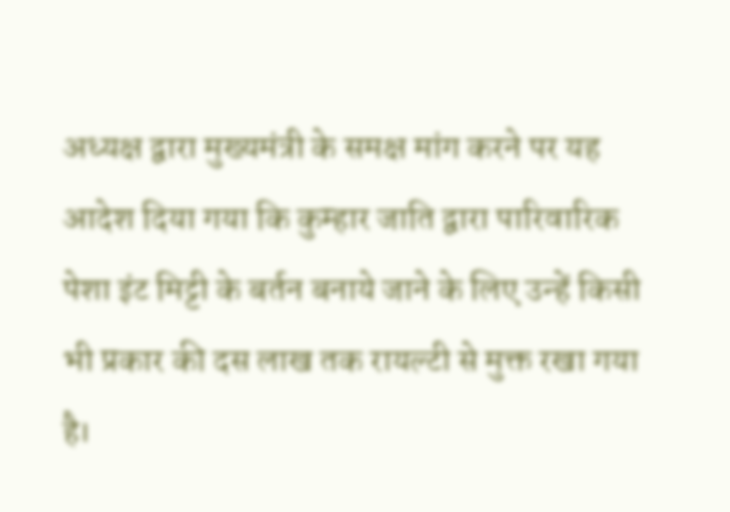अध्यक्ष द्वारा मुख्यमंत्री के समक्ष मांग करने पर यह आदेश दिया गया कि कुम्हार जाति द्वारा पारिवारिक पेशा इंट मिट्टी के बर्तन बनाये जाने के लिए उन्हें किसी भी प्रकार की दस लाख तक रायल्टी से मुक्त रखा गया है।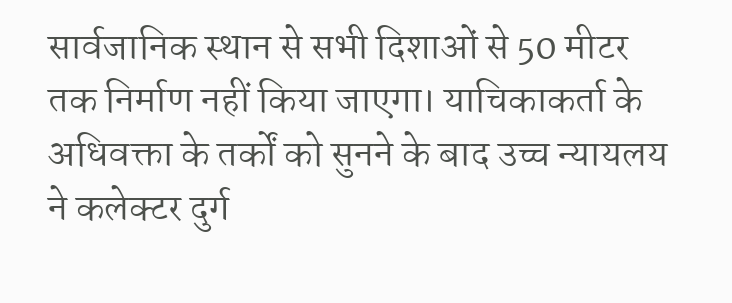सार्वजानिक स्थान से सभी दिशाओं से 50 मीटर तक निर्माण नहीं किया जाएगा। याचिकाकर्ता के अधिवक्ता के तर्कों को सुनने के बाद उच्च न्यायलय ने कलेक्टर दुर्ग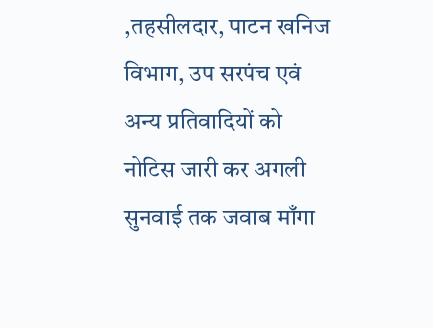,तहसीलदार, पाटन खनिज विभाग, उप सरपंच एवं अन्य प्रतिवादियों को नोटिस जारी कर अगली सुनवाई तक जवाब माँगा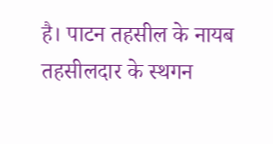है। पाटन तहसील के नायब तहसीलदार के स्थगन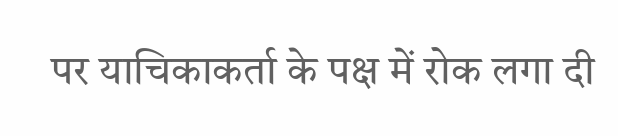पर याचिकाकर्ता के पक्ष में रोक लगा दी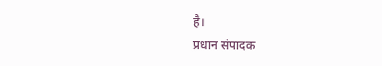है।
प्रधान संपादक